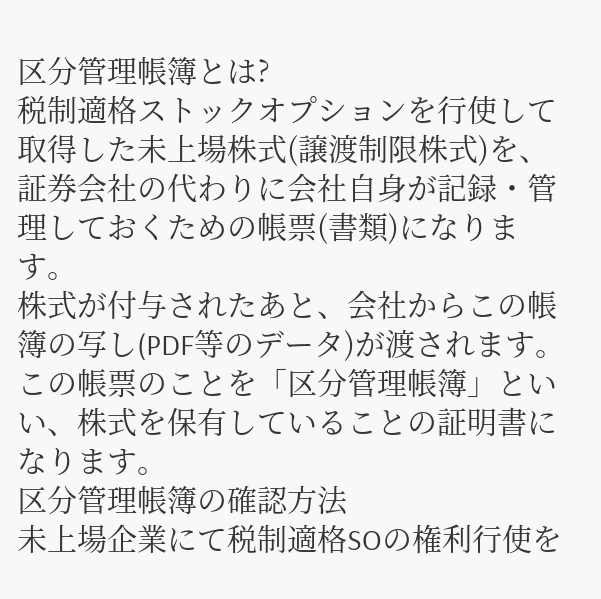区分管理帳簿とは?
税制適格ストックオプションを行使して取得した未上場株式(譲渡制限株式)を、証券会社の代わりに会社自身が記録・管理しておくための帳票(書類)になります。
株式が付与されたあと、会社からこの帳簿の写し(PDF等のデータ)が渡されます。
この帳票のことを「区分管理帳簿」といい、株式を保有していることの証明書になります。
区分管理帳簿の確認方法
未上場企業にて税制適格SOの権利行使を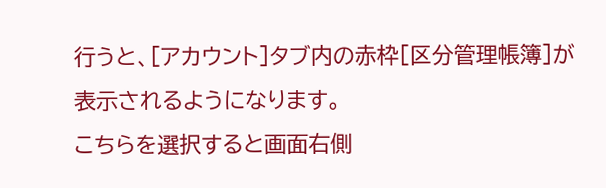行うと、[アカウント]タブ内の赤枠[区分管理帳簿]が表示されるようになります。
こちらを選択すると画面右側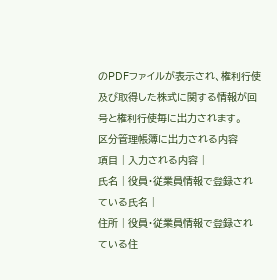のPDFファイルが表示され、権利行使及び取得した株式に関する情報が回号と権利行使毎に出力されます。
区分管理帳簿に出力される内容
項目 | 入力される内容 |
氏名 | 役員・従業員情報で登録されている氏名 |
住所 | 役員・従業員情報で登録されている住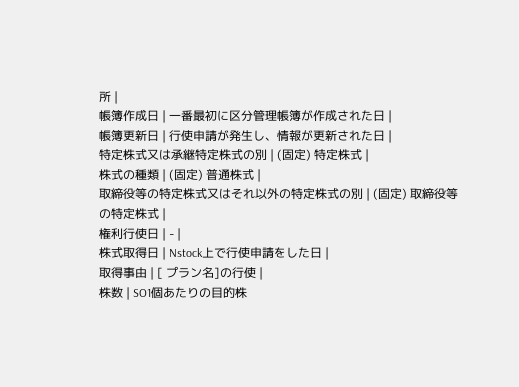所 |
帳簿作成日 | 一番最初に区分管理帳簿が作成された日 |
帳簿更新日 | 行使申請が発生し、情報が更新された日 |
特定株式⼜は承継特定株式の別 | (固定) 特定株式 |
株式の種類 | (固定) 普通株式 |
取締役等の特定株式⼜はそれ以外の特定株式の別 | (固定) 取締役等の特定株式 |
権利⾏使⽇ | - |
株式取得⽇ | Nstock上で行使申請をした日 |
取得事由 | [ プラン名]の行使 |
株数 | SO1個あたりの目的株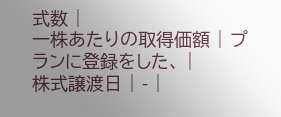式数 |
⼀株あたりの取得価額 | プランに登録をした、 |
株式譲渡⽇ | - |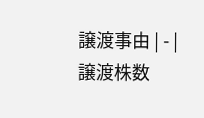譲渡事由 | - |
譲渡株数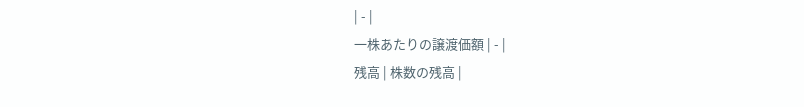| - |
⼀株あたりの譲渡価額 | - |
残⾼ | 株数の残高 |